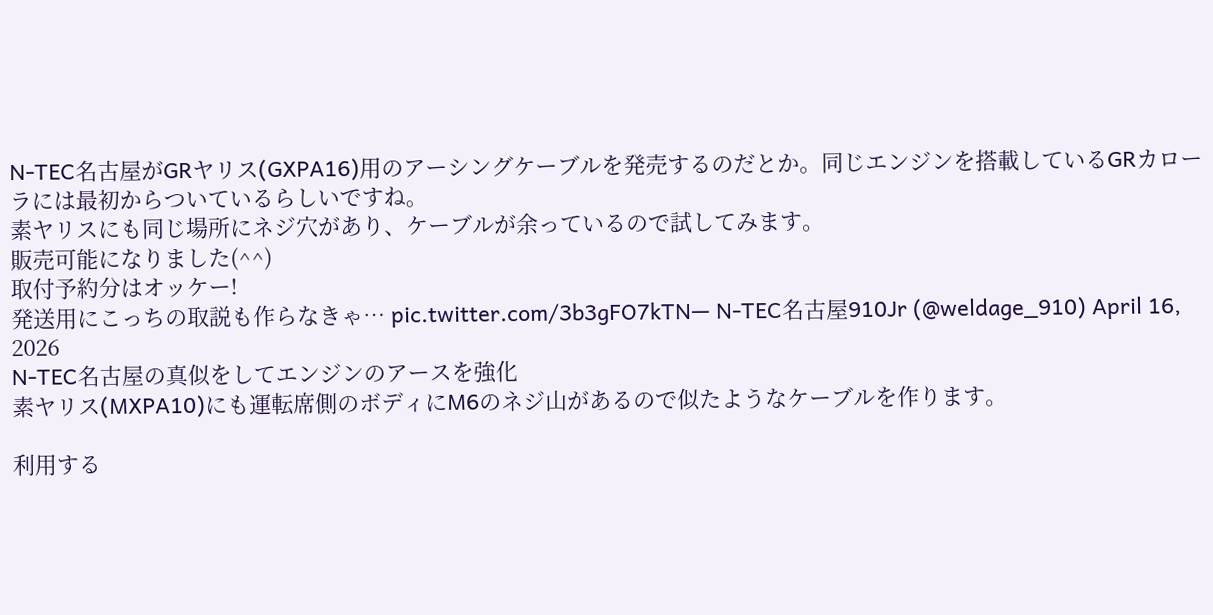N-TEC名古屋がGRヤリス(GXPA16)用のアーシングケーブルを発売するのだとか。同じエンジンを搭載しているGRカローラには最初からついているらしいですね。
素ヤリスにも同じ場所にネジ穴があり、ケーブルが余っているので試してみます。
販売可能になりました(^^)
取付予約分はオッケー!
発送用にこっちの取説も作らなきゃ… pic.twitter.com/3b3gFO7kTN— N-TEC名古屋910Jr (@weldage_910) April 16, 2026
N-TEC名古屋の真似をしてエンジンのアースを強化
素ヤリス(MXPA10)にも運転席側のボディにM6のネジ山があるので似たようなケーブルを作ります。

利用する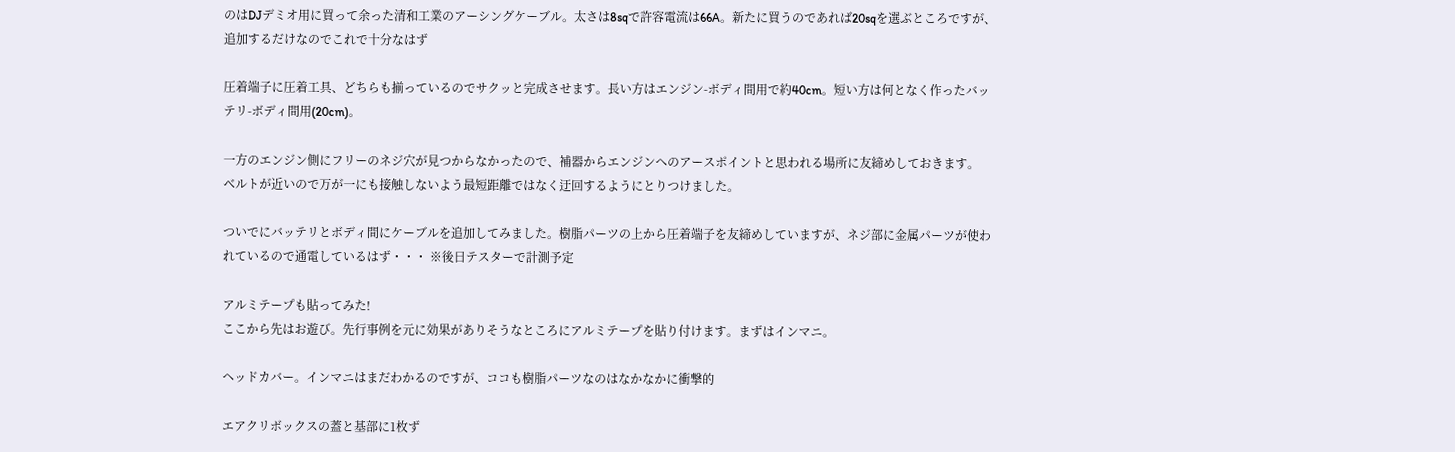のはDJデミオ用に買って余った清和工業のアーシングケーブル。太さは8sqで許容電流は66A。新たに買うのであれば20sqを選ぶところですが、追加するだけなのでこれで十分なはず

圧着端子に圧着工具、どちらも揃っているのでサクッと完成させます。長い方はエンジン-ボディ間用で約40cm。短い方は何となく作ったバッテリ-ボディ間用(20cm)。

一方のエンジン側にフリーのネジ穴が見つからなかったので、補器からエンジンへのアースポイントと思われる場所に友締めしておきます。
ベルトが近いので万が一にも接触しないよう最短距離ではなく迂回するようにとりつけました。

ついでにバッテリとボディ間にケーブルを追加してみました。樹脂パーツの上から圧着端子を友締めしていますが、ネジ部に金属パーツが使われているので通電しているはず・・・ ※後日テスターで計測予定

アルミテープも貼ってみた!
ここから先はお遊び。先行事例を元に効果がありそうなところにアルミテープを貼り付けます。まずはインマニ。

ヘッドカバー。インマニはまだわかるのですが、ココも樹脂パーツなのはなかなかに衝撃的

エアクリボックスの蓋と基部に1枚ず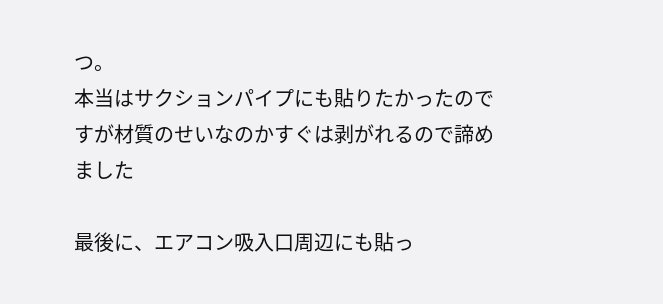つ。
本当はサクションパイプにも貼りたかったのですが材質のせいなのかすぐは剥がれるので諦めました

最後に、エアコン吸入口周辺にも貼っ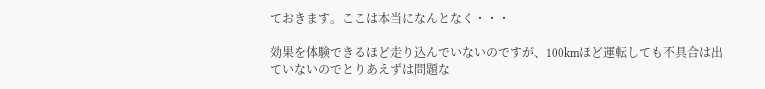ておきます。ここは本当になんとなく・・・

効果を体験できるほど走り込んでいないのですが、100kmほど運転しても不具合は出ていないのでとりあえずは問題な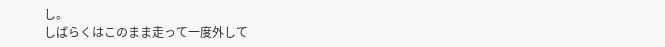し。
しばらくはこのまま走って一度外して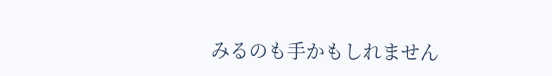みるのも手かもしれません